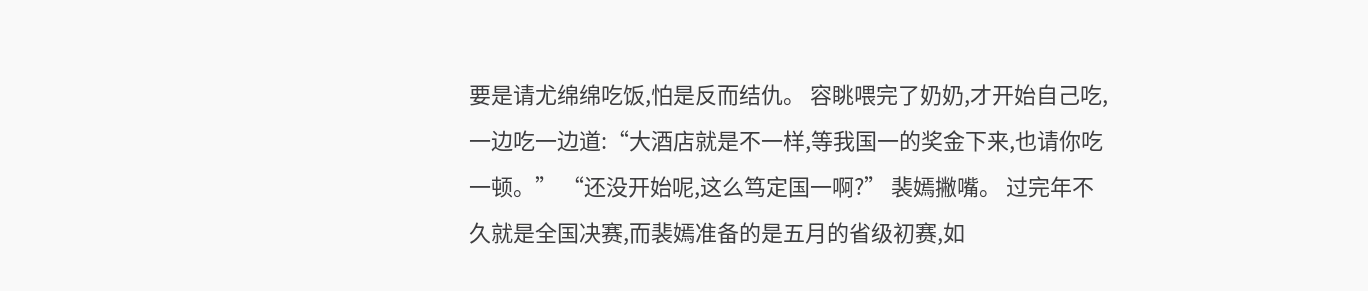要是请尤绵绵吃饭,怕是反而结仇。 容眺喂完了奶奶,才开始自己吃,一边吃一边道:“大酒店就是不一样,等我国一的奖金下来,也请你吃一顿。” “还没开始呢,这么笃定国一啊?” 裴嫣撇嘴。 过完年不久就是全国决赛,而裴嫣准备的是五月的省级初赛,如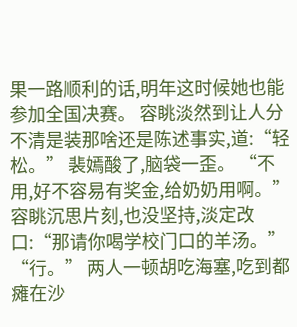果一路顺利的话,明年这时候她也能参加全国决赛。 容眺淡然到让人分不清是装那啥还是陈述事实,道:“轻松。” 裴嫣酸了,脑袋一歪。 “不用,好不容易有奖金,给奶奶用啊。” 容眺沉思片刻,也没坚持,淡定改口:“那请你喝学校门口的羊汤。” “行。” 两人一顿胡吃海塞,吃到都瘫在沙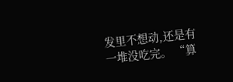发里不想动,还是有一堆没吃完。 “算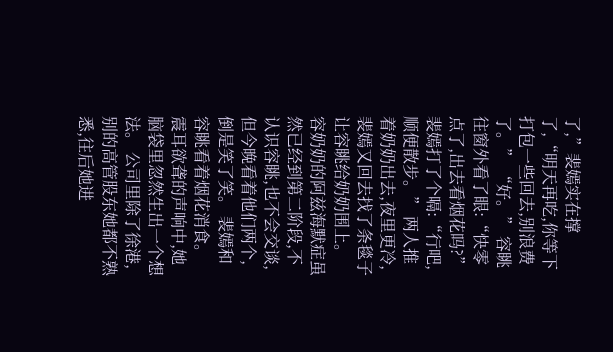了,”裴嫣实在撑了,“明天再吃,你等下打包一些回去,别浪费了。” “好。” 容眺往窗外看了眼:“快零点了,出去看烟花吗?” 裴嫣打了个嗝:“行吧,顺便散步。” 两人推着奶奶出去,夜里更冷,裴嫣又回去找了条毯子让容眺给奶奶围上。 容奶奶的阿兹海默症虽然已经到第二阶段,不认识容眺,也不会交谈,但今晚看着他们两个,倒是笑了笑。 裴嫣和容眺看着烟花消食。 震耳欲聋的声响中,她脑袋里忽然生出一个想法。 公司里除了徐港,别的高管股东她都不熟悉,往后她进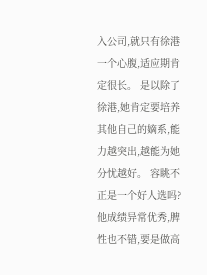入公司,就只有徐港一个心腹,适应期肯定很长。 是以除了徐港,她肯定要培养其他自己的嫡系,能力越突出,越能为她分忧越好。 容眺不正是一个好人选吗? 他成绩异常优秀,脾性也不错,要是做高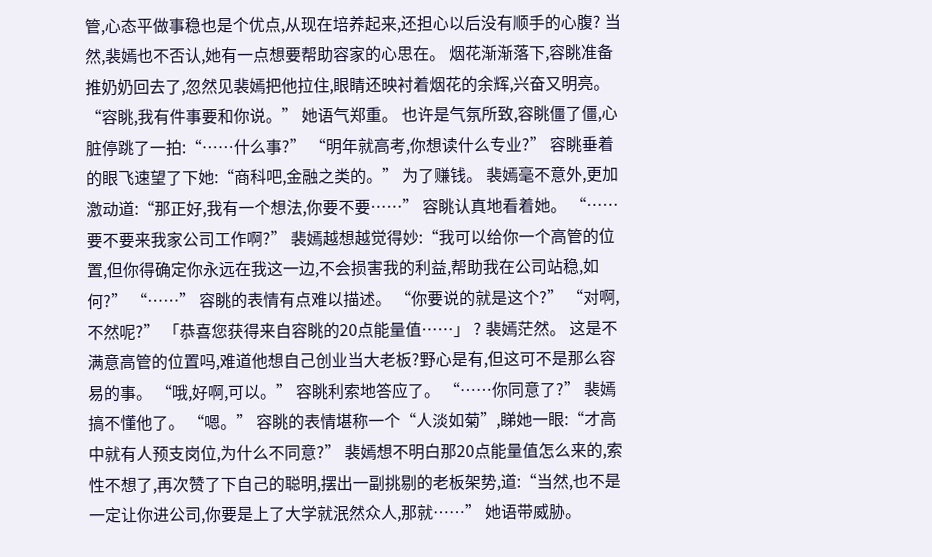管,心态平做事稳也是个优点,从现在培养起来,还担心以后没有顺手的心腹? 当然,裴嫣也不否认,她有一点想要帮助容家的心思在。 烟花渐渐落下,容眺准备推奶奶回去了,忽然见裴嫣把他拉住,眼睛还映衬着烟花的余辉,兴奋又明亮。 “容眺,我有件事要和你说。” 她语气郑重。 也许是气氛所致,容眺僵了僵,心脏停跳了一拍:“……什么事?” “明年就高考,你想读什么专业?” 容眺垂着的眼飞速望了下她:“商科吧,金融之类的。” 为了赚钱。 裴嫣毫不意外,更加激动道:“那正好,我有一个想法,你要不要……” 容眺认真地看着她。 “……要不要来我家公司工作啊?” 裴嫣越想越觉得妙:“我可以给你一个高管的位置,但你得确定你永远在我这一边,不会损害我的利益,帮助我在公司站稳,如何?” “……” 容眺的表情有点难以描述。 “你要说的就是这个?” “对啊,不然呢?” 「恭喜您获得来自容眺的20点能量值……」 ? 裴嫣茫然。 这是不满意高管的位置吗,难道他想自己创业当大老板?野心是有,但这可不是那么容易的事。 “哦,好啊,可以。” 容眺利索地答应了。 “……你同意了?” 裴嫣搞不懂他了。 “嗯。” 容眺的表情堪称一个“人淡如菊”,睇她一眼:“才高中就有人预支岗位,为什么不同意?” 裴嫣想不明白那20点能量值怎么来的,索性不想了,再次赞了下自己的聪明,摆出一副挑剔的老板架势,道:“当然,也不是一定让你进公司,你要是上了大学就泯然众人,那就……” 她语带威胁。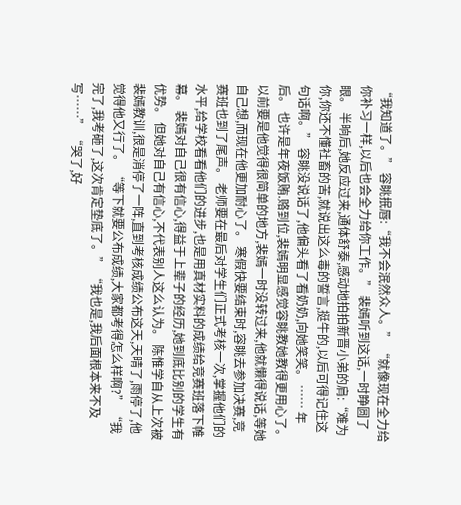“我知道了。” 容眺抿唇:“我不会泯然众人。” “就像现在全力给你补习一样,以后也会全力给你工作。” 裴嫣听到这话,一时睁圆了眼。 半晌后,她反应过来,通体舒泰,感动地拍拍新晋小弟的肩:“难为你,你还不懂社畜的苦,就说出这么毒的誓言,挺牛的,以后可得记住这句话啊。” 容眺没说话了,他偏头看了看奶奶,向她笑笑。 …… 年后。 也许是年夜饭贿.赂到位,裴嫣明显感觉容眺教她教得更用心了。 以前要是他觉得很简单的地方,裴嫣一时没转过来,他就懒得说话,等她自己想,而现在他更加耐心了。 寒假快要结束时,容眺去参加决赛,竞赛班也到了尾声。 老师要在最后对学生们正式考核一次,掌握他们的水平,给学校看看他们的进步,也是用真材实料的成绩给竞赛班落下帷幕。 裴嫣对自己很有信心,得益于上辈子的经历,她到底比别的学生有优势。 但她对自己有信心,不代表别人这么认为。 陈惟学自从上次被裴嫣教训,很是消停了一阵,直到考核成绩公布这天,天晴了,雨停了,他觉得他又行了。 “等下就要公布成绩,大家都考得怎么样啊?” “我完了,我考砸了,这次肯定垫底了。” “我也是,我后面根本来不及写……” “哭了,好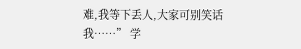难,我等下丢人,大家可别笑话我……” 学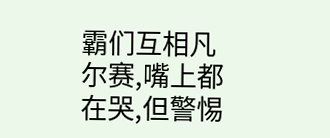霸们互相凡尔赛,嘴上都在哭,但警惕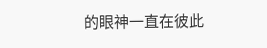的眼神一直在彼此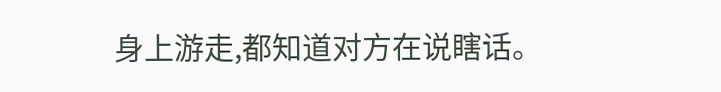身上游走,都知道对方在说瞎话。